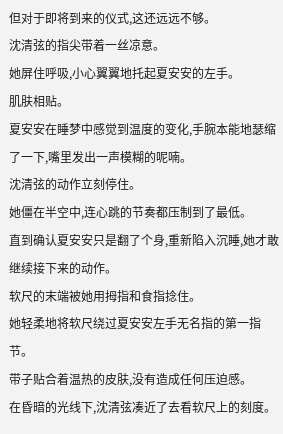但对于即将到来的仪式,这还远远不够。
沈清弦的指尖带着一丝凉意。
她屏住呼吸,小心翼翼地托起夏安安的左手。
肌肤相贴。
夏安安在睡梦中感觉到温度的变化,手腕本能地瑟缩了一下,嘴里发出一声模糊的呢喃。
沈清弦的动作立刻停住。
她僵在半空中,连心跳的节奏都压制到了最低。
直到确认夏安安只是翻了个身,重新陷入沉睡,她才敢继续接下来的动作。
软尺的末端被她用拇指和食指捻住。
她轻柔地将软尺绕过夏安安左手无名指的第一指节。
带子贴合着温热的皮肤,没有造成任何压迫感。
在昏暗的光线下,沈清弦凑近了去看软尺上的刻度。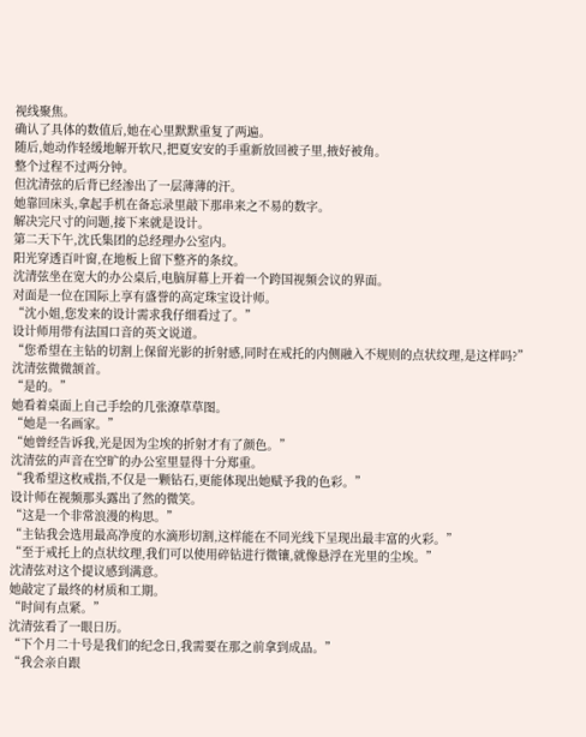视线聚焦。
确认了具体的数值后,她在心里默默重复了两遍。
随后,她动作轻缓地解开软尺,把夏安安的手重新放回被子里,掖好被角。
整个过程不过两分钟。
但沈清弦的后背已经渗出了一层薄薄的汗。
她靠回床头,拿起手机在备忘录里敲下那串来之不易的数字。
解决完尺寸的问题,接下来就是设计。
第二天下午,沈氏集团的总经理办公室内。
阳光穿透百叶窗,在地板上留下整齐的条纹。
沈清弦坐在宽大的办公桌后,电脑屏幕上开着一个跨国视频会议的界面。
对面是一位在国际上享有盛誉的高定珠宝设计师。
“沈小姐,您发来的设计需求我仔细看过了。”
设计师用带有法国口音的英文说道。
“您希望在主钻的切割上保留光影的折射感,同时在戒托的内侧融入不规则的点状纹理,是这样吗?”
沈清弦微微颔首。
“是的。”
她看着桌面上自己手绘的几张潦草草图。
“她是一名画家。”
“她曾经告诉我,光是因为尘埃的折射才有了颜色。”
沈清弦的声音在空旷的办公室里显得十分郑重。
“我希望这枚戒指,不仅是一颗钻石,更能体现出她赋予我的色彩。”
设计师在视频那头露出了然的微笑。
“这是一个非常浪漫的构思。”
“主钻我会选用最高净度的水滴形切割,这样能在不同光线下呈现出最丰富的火彩。”
“至于戒托上的点状纹理,我们可以使用碎钻进行微镶,就像悬浮在光里的尘埃。”
沈清弦对这个提议感到满意。
她敲定了最终的材质和工期。
“时间有点紧。”
沈清弦看了一眼日历。
“下个月二十号是我们的纪念日,我需要在那之前拿到成品。”
“我会亲自跟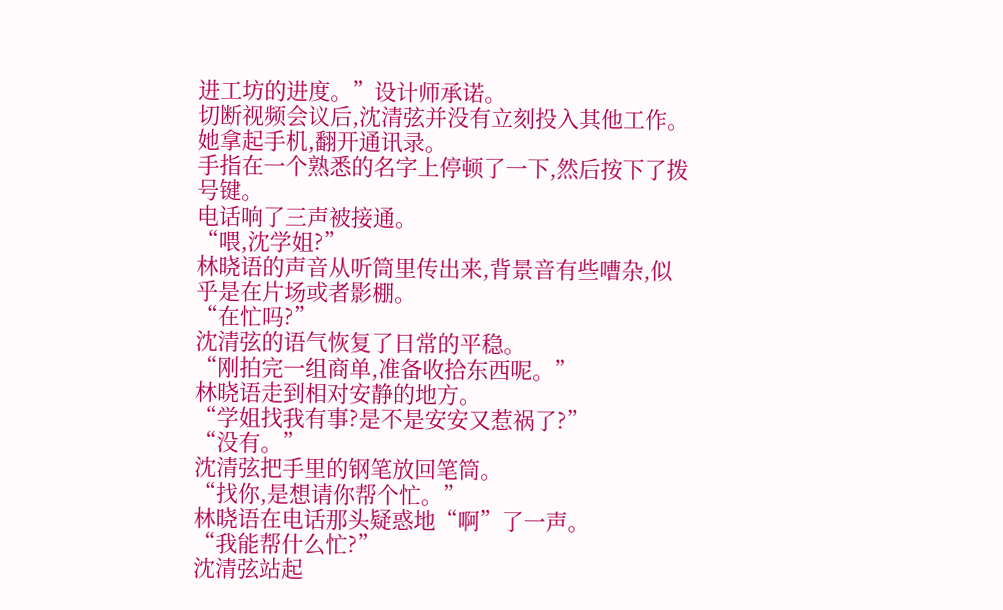进工坊的进度。”设计师承诺。
切断视频会议后,沈清弦并没有立刻投入其他工作。
她拿起手机,翻开通讯录。
手指在一个熟悉的名字上停顿了一下,然后按下了拨号键。
电话响了三声被接通。
“喂,沈学姐?”
林晓语的声音从听筒里传出来,背景音有些嘈杂,似乎是在片场或者影棚。
“在忙吗?”
沈清弦的语气恢复了日常的平稳。
“刚拍完一组商单,准备收拾东西呢。”
林晓语走到相对安静的地方。
“学姐找我有事?是不是安安又惹祸了?”
“没有。”
沈清弦把手里的钢笔放回笔筒。
“找你,是想请你帮个忙。”
林晓语在电话那头疑惑地“啊”了一声。
“我能帮什么忙?”
沈清弦站起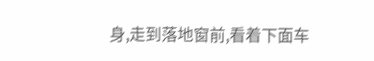身,走到落地窗前,看着下面车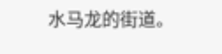水马龙的街道。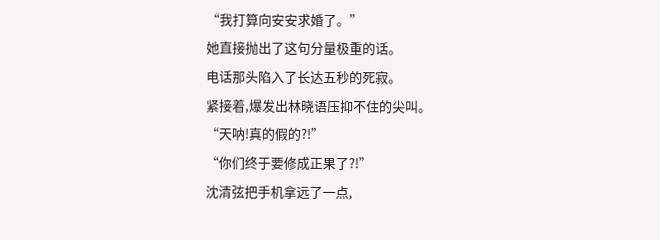“我打算向安安求婚了。”
她直接抛出了这句分量极重的话。
电话那头陷入了长达五秒的死寂。
紧接着,爆发出林晓语压抑不住的尖叫。
“天呐!真的假的?!”
“你们终于要修成正果了?!”
沈清弦把手机拿远了一点,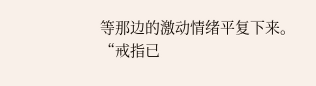等那边的激动情绪平复下来。
“戒指已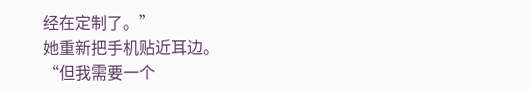经在定制了。”
她重新把手机贴近耳边。
“但我需要一个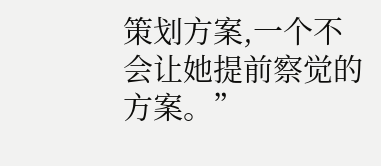策划方案,一个不会让她提前察觉的方案。”